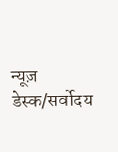न्यूज़ डेस्क/सर्वोदय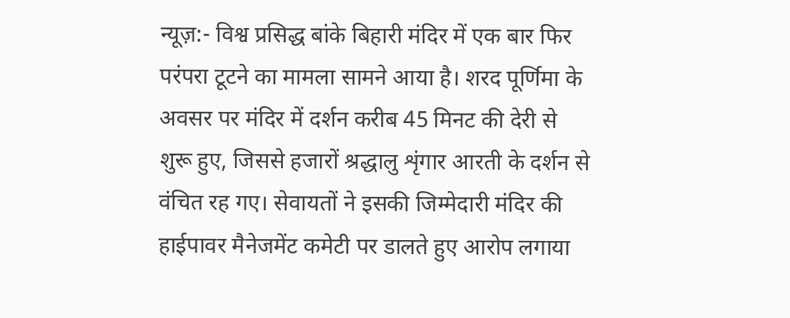न्यूज़:- विश्व प्रसिद्ध बांके बिहारी मंदिर में एक बार फिर परंपरा टूटने का मामला सामने आया है। शरद पूर्णिमा के अवसर पर मंदिर में दर्शन करीब 45 मिनट की देरी से शुरू हुए, जिससे हजारों श्रद्धालु शृंगार आरती के दर्शन से वंचित रह गए। सेवायतों ने इसकी जिम्मेदारी मंदिर की हाईपावर मैनेजमेंट कमेटी पर डालते हुए आरोप लगाया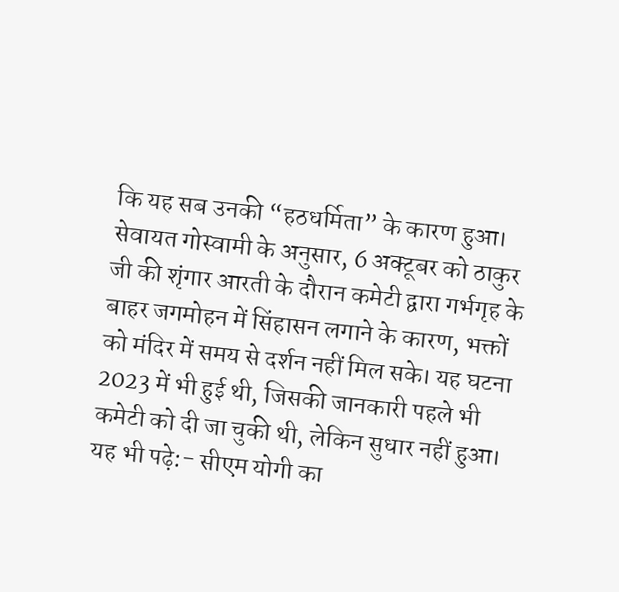कि यह सब उनकी “हठधर्मिता” के कारण हुआ।
सेवायत गोस्वामी के अनुसार, 6 अक्टूबर को ठाकुर जी की शृंगार आरती के दौरान कमेटी द्वारा गर्भगृह के बाहर जगमोहन में सिंहासन लगाने के कारण, भक्तों को मंदिर में समय से दर्शन नहीं मिल सके। यह घटना 2023 में भी हुई थी, जिसकी जानकारी पहले भी कमेटी को दी जा चुकी थी, लेकिन सुधार नहीं हुआ।
यह भी पढ़े:- सीएम योगी का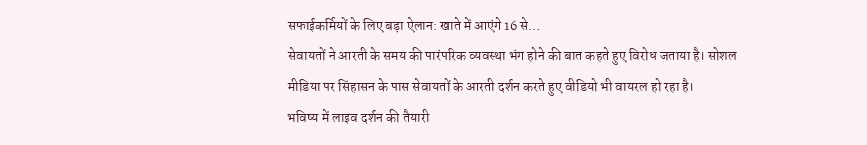सफाईकर्मियों के लिए बड़ा ऐलान: खाते में आएंगे 16 से…
सेवायतों ने आरती के समय की पारंपरिक व्यवस्था भंग होने की बात कहते हुए विरोध जताया है। सोशल मीडिया पर सिंहासन के पास सेवायतों के आरती दर्शन करते हुए वीडियो भी वायरल हो रहा है।
भविष्य में लाइव दर्शन की तैयारी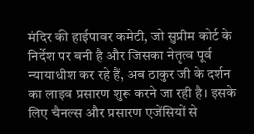मंदिर की हाईपावर कमेटी, जो सुप्रीम कोर्ट के निर्देश पर बनी है और जिसका नेतृत्व पूर्व न्यायाधीश कर रहे हैं, अब ठाकुर जी के दर्शन का लाइव प्रसारण शुरू करने जा रही है। इसके लिए चैनल्स और प्रसारण एजेंसियों से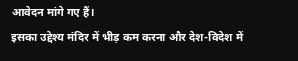आवेदन मांगे गए हैं।
इसका उद्देश्य मंदिर में भीड़ कम करना और देश-विदेश में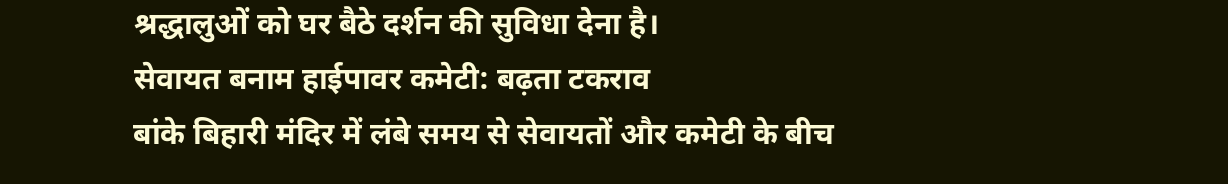श्रद्धालुओं को घर बैठे दर्शन की सुविधा देना है।
सेवायत बनाम हाईपावर कमेटी: बढ़ता टकराव
बांके बिहारी मंदिर में लंबे समय से सेवायतों और कमेटी के बीच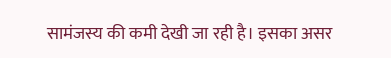सामंजस्य की कमी देखी जा रही है। इसका असर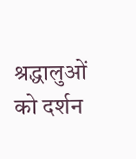श्रद्धालुओं को दर्शन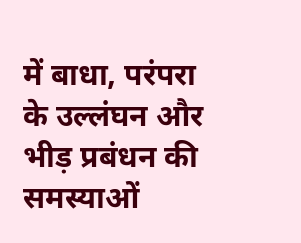में बाधा, परंपरा के उल्लंघन और भीड़ प्रबंधन की समस्याओं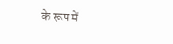के रूप में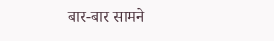बार-बार सामने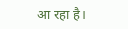आ रहा है।